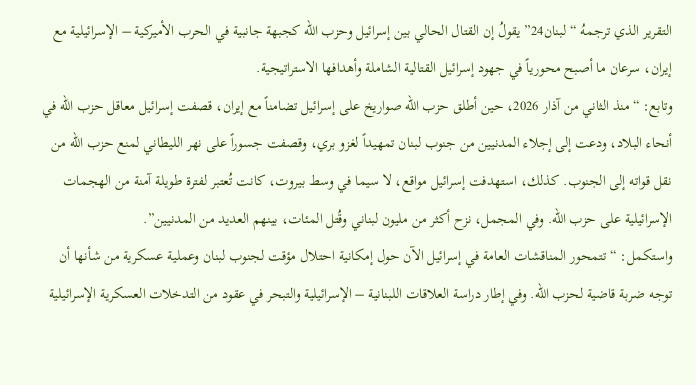التقرير الذي ترجمهُ “لبنان24” يقولُ إن القتال الحالي بين إسرائيل وحزب الله كجبهة جانبية في الحرب الأميركية – الإسرائيلية مع إيران، سرعان ما أصبح محورياً في جهود إسرائيل القتالية الشاملة وأهدافها الاستراتيجية.
وتابع: “منذ الثاني من آذار 2026، حين أطلق حزب الله صواريخ على إسرائيل تضامناً مع إيران، قصفت إسرائيل معاقل حزب الله في أنحاء البلاد، ودعت إلى إجلاء المدنيين من جنوب لبنان تمهيداً لغزو بري، وقصفت جسوراً على نهر الليطاني لمنع حزب الله من نقل قواته إلى الجنوب. كذلك، استهدفت إسرائيل مواقع، لا سيما في وسط بيروت، كانت تُعتبر لفترة طويلة آمنة من الهجمات الإسرائيلية على حزب الله. وفي المجمل، نزح أكثر من مليون لبناني وقُتل المئات، بينهم العديد من المدنيين”.
واستكمل: “تتمحور المناقشات العامة في إسرائيل الآن حول إمكانية احتلال مؤقت لجنوب لبنان وعملية عسكرية من شأنها أن توجه ضربة قاضية لحزب الله. وفي إطار دراسة العلاقات اللبنانية – الإسرائيلية والتبحر في عقود من التدخلات العسكرية الإسرائيلية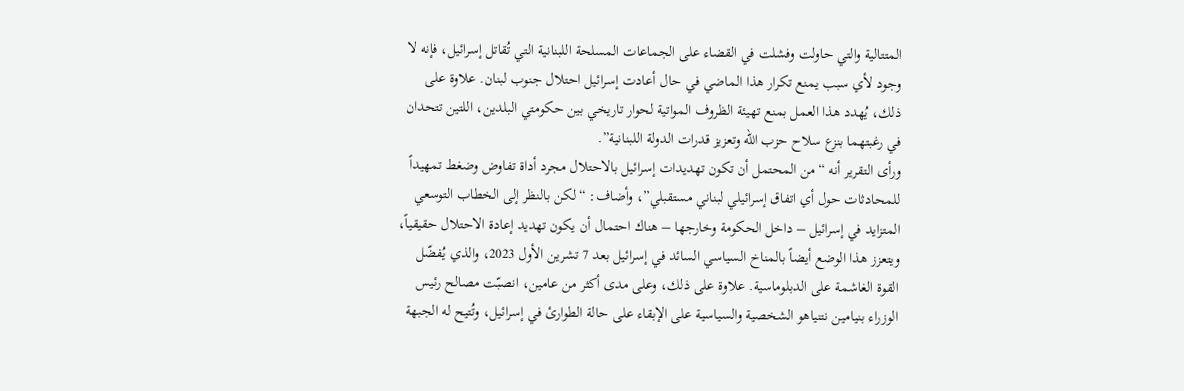المتتالية والتي حاولت وفشلت في القضاء على الجماعات المسلحة اللبنانية التي تُقاتل إسرائيل، فإنه لا وجود لأي سبب يمنع تكرار هذا الماضي في حال أعادت إسرائيل احتلال جنوب لبنان. علاوة على ذلك، يُهدد هذا العمل بمنع تهيئة الظروف المواتية لحوار تاريخي بين حكومتي البلدين، اللتين تتحدان في رغبتهما بنزع سلاح حزب الله وتعزيز قدرات الدولة اللبنانية”.
ورأى التقرير أنه “من المحتمل أن تكون تهديدات إسرائيل بالاحتلال مجرد أداة تفاوض وضغط تمهيداً للمحادثات حول أي اتفاق إسرائيلي لبناني مستقبلي”، وأضاف: “لكن بالنظر إلى الخطاب التوسعي المتزايد في إسرائيل – داخل الحكومة وخارجها – هناك احتمال أن يكون تهديد إعادة الاحتلال حقيقياً، ويتعزز هذا الوضع أيضاً بالمناخ السياسي السائد في إسرائيل بعد 7 تشرين الأول 2023، والذي يُفضّل القوة الغاشمة على الدبلوماسية. علاوة على ذلك، وعلى مدى أكثر من عامين، انصبّت مصالح رئيس الوزراء بنيامين نتنياهو الشخصية والسياسية على الإبقاء على حالة الطوارئ في إسرائيل، وتُتيح له الجبهة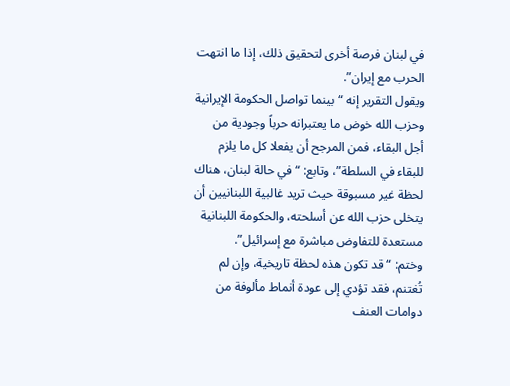في لبنان فرصة أخرى لتحقيق ذلك، إذا ما انتهت الحرب مع إيران”.
ويقول التقرير إنه “بينما تواصل الحكومة الإيرانية وحزب الله خوض ما يعتبرانه حرباً وجودية من أجل البقاء، فمن المرجح أن يفعلا كل ما يلزم للبقاء في السلطة”، وتابع: “في حالة لبنان، هناك لحظة غير مسبوقة حيث تريد غالبية اللبنانيين أن يتخلى حزب الله عن أسلحته، والحكومة اللبنانية مستعدة للتفاوض مباشرة مع إسرائيل”.
وختم: “قد تكون هذه لحظة تاريخية، وإن لم تُغتنم، فقد تؤدي إلى عودة أنماط مألوفة من دوامات العنف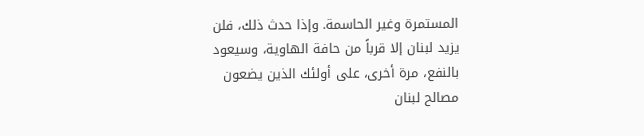المستمرة وغير الحاسمة. وإذا حدث ذلك، فلن يزيد لبنان إلا قرباً من حافة الهاوية، وسيعود بالنفع، مرة أخرى، على أولئك الذين يضعون مصالح لبنان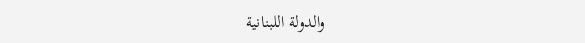والدولة اللبنانية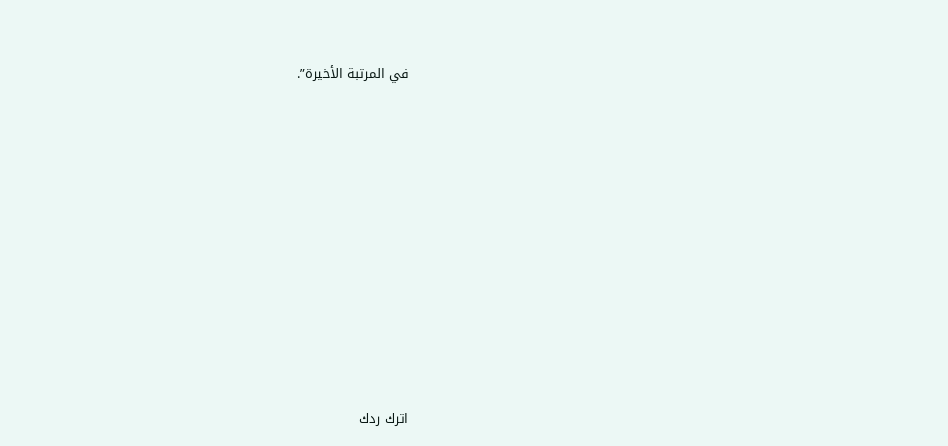في المرتبة الأخيرة”.











اترك ردك